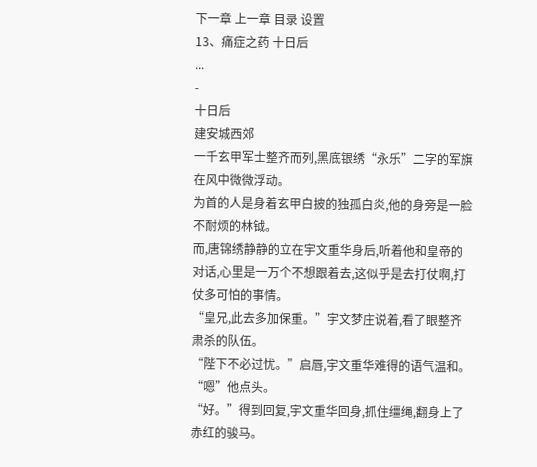下一章 上一章 目录 设置
13、痛症之药 十日后
...
-
十日后
建安城西郊
一千玄甲军士整齐而列,黑底银绣“永乐”二字的军旗在风中微微浮动。
为首的人是身着玄甲白披的独孤白炎,他的身旁是一脸不耐烦的林钺。
而,唐锦绣静静的立在宇文重华身后,听着他和皇帝的对话,心里是一万个不想跟着去,这似乎是去打仗啊,打仗多可怕的事情。
“皇兄,此去多加保重。”宇文梦庄说着,看了眼整齐肃杀的队伍。
“陛下不必过忧。”启唇,宇文重华难得的语气温和。
“嗯”他点头。
“好。”得到回复,宇文重华回身,抓住缰绳,翻身上了赤红的骏马。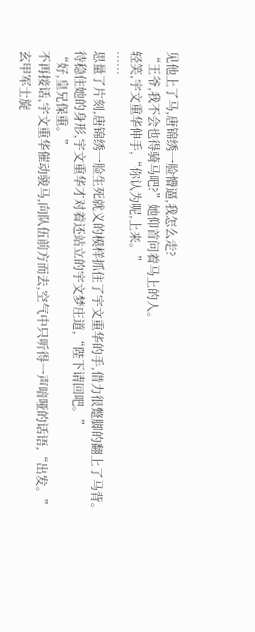见他上了马,唐锦绣一脸懵逼,我怎么走?
“王爷,我不会也得骑马吧?”她仰首问着马上的人。
轻笑,宇文重华伸手,“你认为呢,上来。”
……
思量了片刻,唐锦绣一脸生死就义的模样抓住了宇文重华的手,借力很蹩脚的翻上了马背。
待稳住她的身形,宇文重华才对着还站立的宇文梦庄道,“陛下请回吧。”
“好,皇兄保重。”
不再接话,宇文重华催动骏马,向队伍前方而去,空气中只听得一声喑哑的话语,“出发。”
玄甲军士旋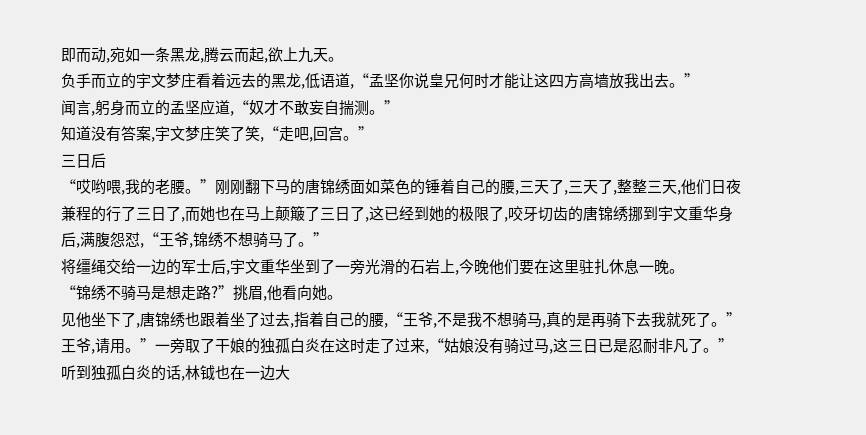即而动,宛如一条黑龙,腾云而起,欲上九天。
负手而立的宇文梦庄看着远去的黑龙,低语道,“孟坚你说皇兄何时才能让这四方高墙放我出去。”
闻言,躬身而立的孟坚应道,“奴才不敢妄自揣测。”
知道没有答案,宇文梦庄笑了笑,“走吧,回宫。”
三日后
“哎哟喂,我的老腰。”刚刚翻下马的唐锦绣面如菜色的锤着自己的腰,三天了,三天了,整整三天,他们日夜兼程的行了三日了,而她也在马上颠簸了三日了,这已经到她的极限了,咬牙切齿的唐锦绣挪到宇文重华身后,满腹怨怼,“王爷,锦绣不想骑马了。”
将缰绳交给一边的军士后,宇文重华坐到了一旁光滑的石岩上,今晚他们要在这里驻扎休息一晚。
“锦绣不骑马是想走路?”挑眉,他看向她。
见他坐下了,唐锦绣也跟着坐了过去,指着自己的腰,“王爷,不是我不想骑马,真的是再骑下去我就死了。”
王爷,请用。”一旁取了干娘的独孤白炎在这时走了过来,“姑娘没有骑过马,这三日已是忍耐非凡了。”
听到独孤白炎的话,林钺也在一边大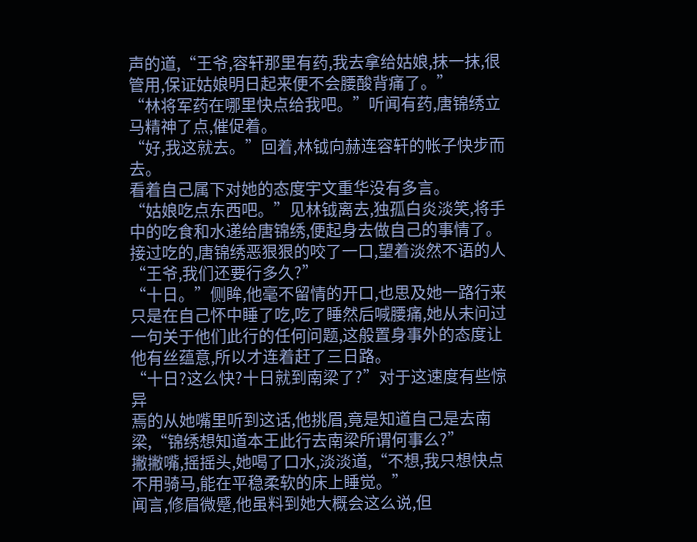声的道,“王爷,容轩那里有药,我去拿给姑娘,抹一抹,很管用,保证姑娘明日起来便不会腰酸背痛了。”
“林将军药在哪里快点给我吧。”听闻有药,唐锦绣立马精神了点,催促着。
“好,我这就去。”回着,林钺向赫连容轩的帐子快步而去。
看着自己属下对她的态度宇文重华没有多言。
“姑娘吃点东西吧。”见林钺离去,独孤白炎淡笑,将手中的吃食和水递给唐锦绣,便起身去做自己的事情了。
接过吃的,唐锦绣恶狠狠的咬了一口,望着淡然不语的人“王爷,我们还要行多久?”
“十日。”侧眸,他毫不留情的开口,也思及她一路行来只是在自己怀中睡了吃,吃了睡然后喊腰痛,她从未问过一句关于他们此行的任何问题,这般置身事外的态度让他有丝蕴意,所以才连着赶了三日路。
“十日?这么快?十日就到南梁了?”对于这速度有些惊异
焉的从她嘴里听到这话,他挑眉,竟是知道自己是去南梁,“锦绣想知道本王此行去南梁所谓何事么?”
撇撇嘴,摇摇头,她喝了口水,淡淡道,“不想,我只想快点不用骑马,能在平稳柔软的床上睡觉。”
闻言,修眉微蹙,他虽料到她大概会这么说,但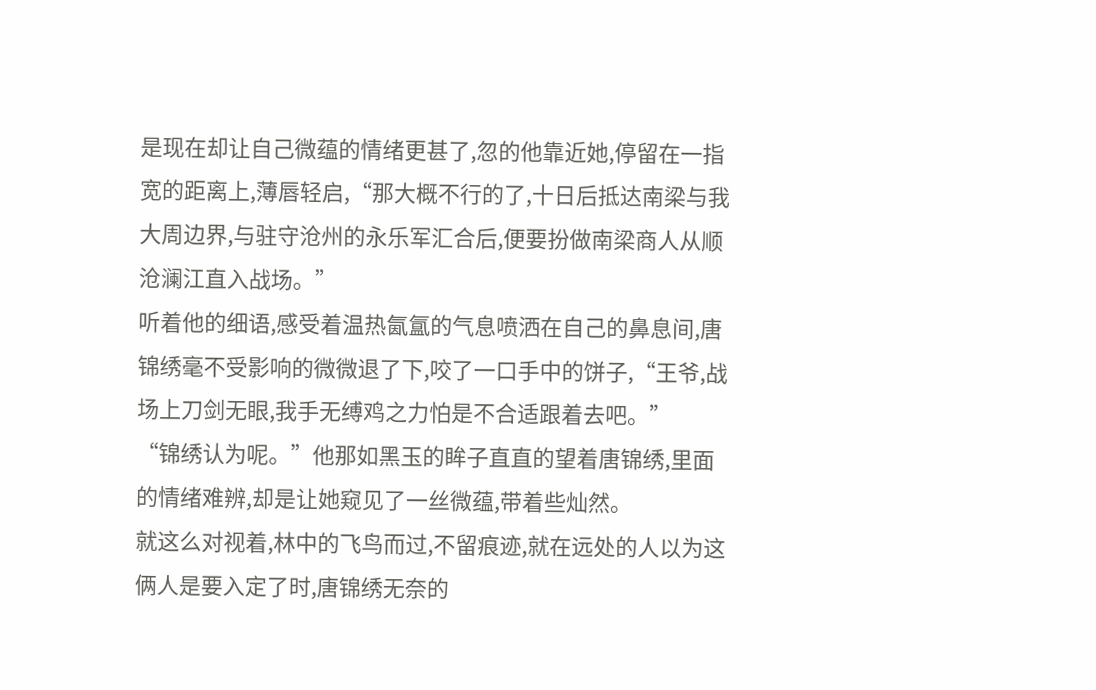是现在却让自己微蕴的情绪更甚了,忽的他靠近她,停留在一指宽的距离上,薄唇轻启,“那大概不行的了,十日后抵达南梁与我大周边界,与驻守沧州的永乐军汇合后,便要扮做南梁商人从顺沧澜江直入战场。”
听着他的细语,感受着温热氤氲的气息喷洒在自己的鼻息间,唐锦绣毫不受影响的微微退了下,咬了一口手中的饼子,“王爷,战场上刀剑无眼,我手无缚鸡之力怕是不合适跟着去吧。”
“锦绣认为呢。”他那如黑玉的眸子直直的望着唐锦绣,里面的情绪难辨,却是让她窥见了一丝微蕴,带着些灿然。
就这么对视着,林中的飞鸟而过,不留痕迹,就在远处的人以为这俩人是要入定了时,唐锦绣无奈的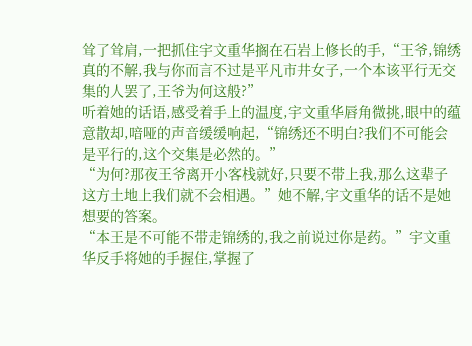耸了耸肩,一把抓住宇文重华搁在石岩上修长的手,“王爷,锦绣真的不解,我与你而言不过是平凡市井女子,一个本该平行无交集的人罢了,王爷为何这般?”
听着她的话语,感受着手上的温度,宇文重华唇角微挑,眼中的蕴意散却,喑哑的声音缓缓响起,“锦绣还不明白?我们不可能会是平行的,这个交集是必然的。”
“为何?那夜王爷离开小客栈就好,只要不带上我,那么这辈子这方土地上我们就不会相遇。”她不解,宇文重华的话不是她想要的答案。
“本王是不可能不带走锦绣的,我之前说过你是药。”宇文重华反手将她的手握住,掌握了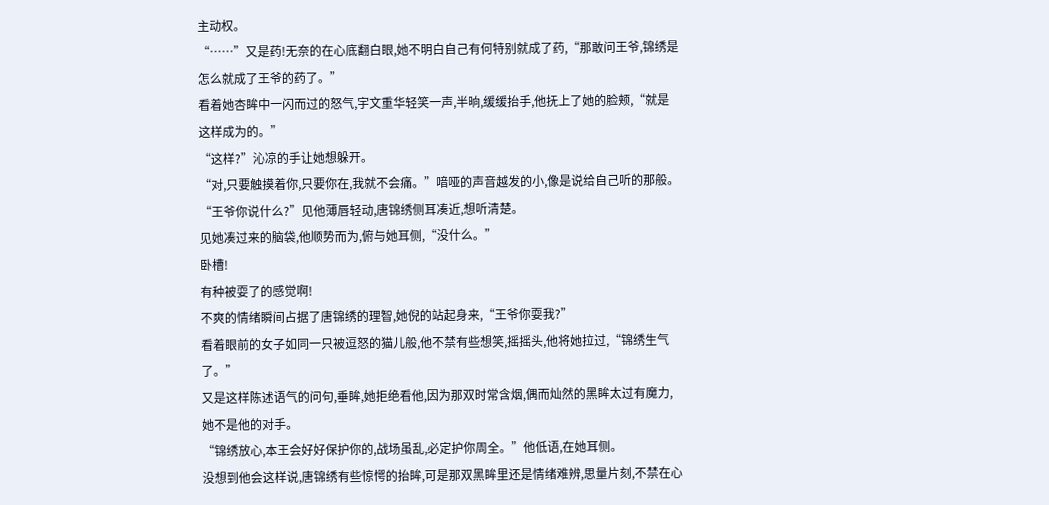主动权。
“……”又是药!无奈的在心底翻白眼,她不明白自己有何特别就成了药,“那敢问王爷,锦绣是怎么就成了王爷的药了。”
看着她杏眸中一闪而过的怒气,宇文重华轻笑一声,半晌,缓缓抬手,他抚上了她的脸颊,“就是这样成为的。”
“这样?”沁凉的手让她想躲开。
“对,只要触摸着你,只要你在,我就不会痛。”喑哑的声音越发的小,像是说给自己听的那般。
“王爷你说什么?”见他薄唇轻动,唐锦绣侧耳凑近,想听清楚。
见她凑过来的脑袋,他顺势而为,俯与她耳侧,“没什么。”
卧槽!
有种被耍了的感觉啊!
不爽的情绪瞬间占据了唐锦绣的理智,她倪的站起身来,“王爷你耍我?”
看着眼前的女子如同一只被逗怒的猫儿般,他不禁有些想笑,摇摇头,他将她拉过,“锦绣生气了。”
又是这样陈述语气的问句,垂眸,她拒绝看他,因为那双时常含烟,偶而灿然的黑眸太过有魔力,她不是他的对手。
“锦绣放心,本王会好好保护你的,战场虽乱,必定护你周全。”他低语,在她耳侧。
没想到他会这样说,唐锦绣有些惊愕的抬眸,可是那双黑眸里还是情绪难辨,思量片刻,不禁在心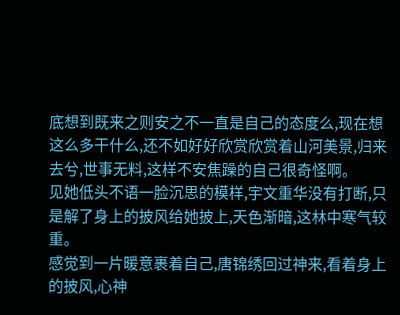底想到既来之则安之不一直是自己的态度么,现在想这么多干什么,还不如好好欣赏欣赏着山河美景,归来去兮,世事无料,这样不安焦躁的自己很奇怪啊。
见她低头不语一脸沉思的模样,宇文重华没有打断,只是解了身上的披风给她披上,天色渐暗,这林中寒气较重。
感觉到一片暖意裹着自己,唐锦绣回过神来,看着身上的披风,心神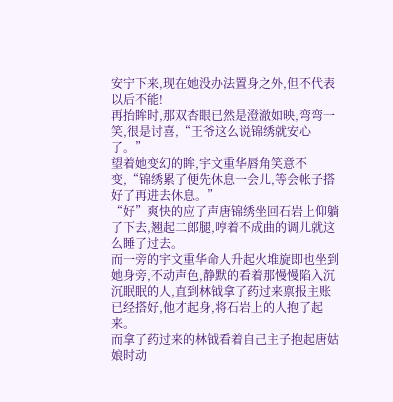安宁下来,现在她没办法置身之外,但不代表以后不能!
再抬眸时,那双杏眼已然是澄澈如映,弯弯一笑,很是讨喜,“王爷这么说锦绣就安心了。”
望着她变幻的眸,宇文重华唇角笑意不变,“锦绣累了便先休息一会儿,等会帐子搭好了再进去休息。”
“好”爽快的应了声唐锦绣坐回石岩上仰躺了下去,翘起二郎腿,哼着不成曲的调儿就这么睡了过去。
而一旁的宇文重华命人升起火堆旋即也坐到她身旁,不动声色,静默的看着那慢慢陷入沉沉眠眠的人,直到林钺拿了药过来禀报主账已经搭好,他才起身,将石岩上的人抱了起来。
而拿了药过来的林钺看着自己主子抱起唐姑娘时动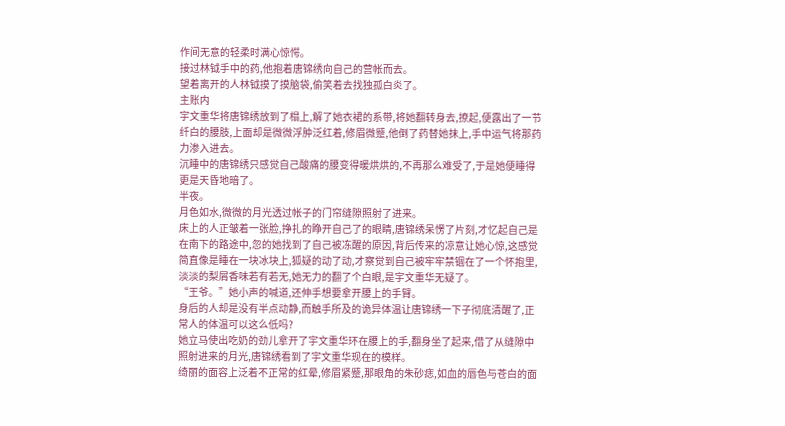作间无意的轻柔时满心惊愕。
接过林钺手中的药,他抱着唐锦绣向自己的营帐而去。
望着离开的人林钺摸了摸脑袋,偷笑着去找独孤白炎了。
主账内
宇文重华将唐锦绣放到了榻上,解了她衣裙的系带,将她翻转身去,撩起,便露出了一节纤白的腰肢,上面却是微微浮肿泛红着,修眉微蹙,他倒了药替她抹上,手中运气将那药力渗入进去。
沉睡中的唐锦绣只感觉自己酸痛的腰变得暖烘烘的,不再那么难受了,于是她便睡得更是天昏地暗了。
半夜。
月色如水,微微的月光透过帐子的门帘缝隙照射了进来。
床上的人正皱着一张脸,挣扎的睁开自己了的眼睛,唐锦绣呆愣了片刻,才忆起自己是在南下的路途中,忽的她找到了自己被冻醒的原因,背后传来的凉意让她心惊,这感觉简直像是睡在一块冰块上,狐疑的动了动,才察觉到自己被牢牢禁锢在了一个怀抱里,淡淡的梨屑香味若有若无,她无力的翻了个白眼,是宇文重华无疑了。
“王爷。”她小声的喊道,还伸手想要拿开腰上的手臂。
身后的人却是没有半点动静,而触手所及的诡异体温让唐锦绣一下子彻底清醒了,正常人的体温可以这么低吗?
她立马使出吃奶的劲儿拿开了宇文重华环在腰上的手,翻身坐了起来,借了从缝隙中照射进来的月光,唐锦绣看到了宇文重华现在的模样。
绮丽的面容上泛着不正常的红晕,修眉紧蹙,那眼角的朱砂痣,如血的唇色与苍白的面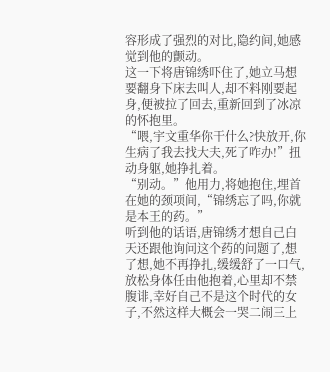容形成了强烈的对比,隐约间,她感觉到他的颤动。
这一下将唐锦绣吓住了,她立马想要翻身下床去叫人,却不料刚要起身,便被拉了回去,重新回到了冰凉的怀抱里。
“喂,宇文重华你干什么?快放开,你生病了我去找大夫,死了咋办!”扭动身躯,她挣扎着。
“别动。”他用力,将她抱住,埋首在她的颈项间,“锦绣忘了吗,你就是本王的药。”
听到他的话语,唐锦绣才想自己白天还跟他询问这个药的问题了,想了想,她不再挣扎,缓缓舒了一口气,放松身体任由他抱着,心里却不禁腹诽,幸好自己不是这个时代的女子,不然这样大概会一哭二闹三上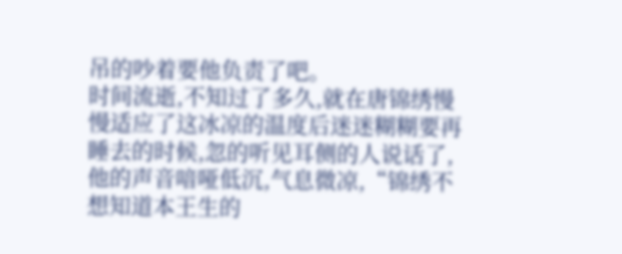吊的吵着要他负责了吧。
时间流逝,不知过了多久,就在唐锦绣慢慢适应了这冰凉的温度后迷迷糊糊要再睡去的时候,忽的听见耳侧的人说话了,他的声音喑哑低沉,气息微凉,“锦绣不想知道本王生的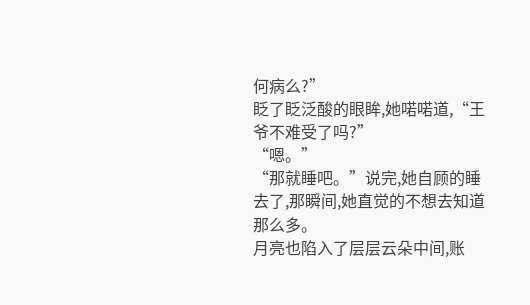何病么?”
眨了眨泛酸的眼眸,她喏喏道,“王爷不难受了吗?”
“嗯。”
“那就睡吧。”说完,她自顾的睡去了,那瞬间,她直觉的不想去知道那么多。
月亮也陷入了层层云朵中间,账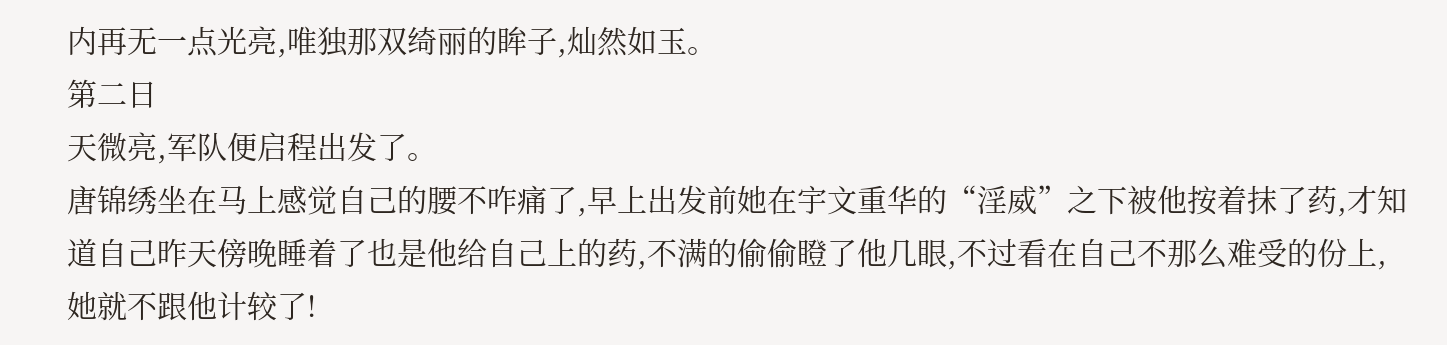内再无一点光亮,唯独那双绮丽的眸子,灿然如玉。
第二日
天微亮,军队便启程出发了。
唐锦绣坐在马上感觉自己的腰不咋痛了,早上出发前她在宇文重华的“淫威”之下被他按着抹了药,才知道自己昨天傍晚睡着了也是他给自己上的药,不满的偷偷瞪了他几眼,不过看在自己不那么难受的份上,她就不跟他计较了!